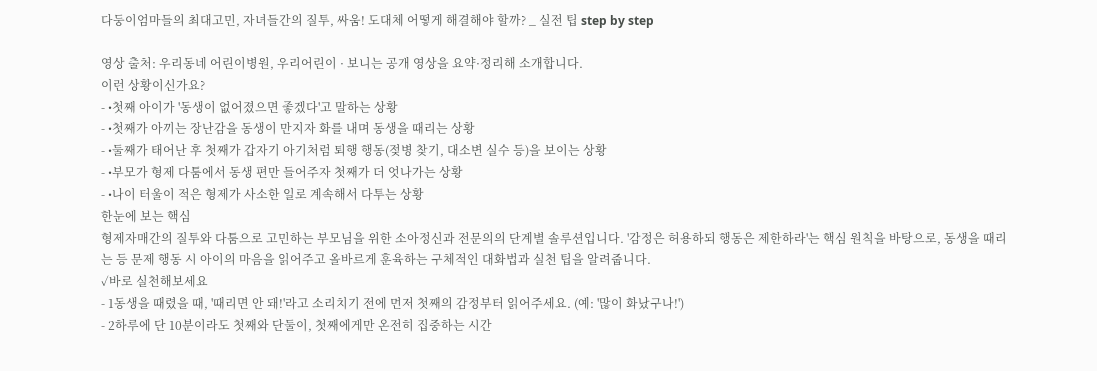다둥이엄마들의 최대고민, 자녀들간의 질투, 싸움! 도대체 어떻게 해결해야 할까? _ 실전 팁 step by step

영상 출처: 우리동네 어린이병원, 우리어린이 · 보니는 공개 영상을 요약·정리해 소개합니다.
이런 상황이신가요?
- •첫째 아이가 '동생이 없어졌으면 좋겠다'고 말하는 상황
- •첫째가 아끼는 장난감을 동생이 만지자 화를 내며 동생을 때리는 상황
- •둘째가 태어난 후 첫째가 갑자기 아기처럼 퇴행 행동(젖병 찾기, 대소변 실수 등)을 보이는 상황
- •부모가 형제 다툼에서 동생 편만 들어주자 첫째가 더 엇나가는 상황
- •나이 터울이 적은 형제가 사소한 일로 계속해서 다투는 상황
한눈에 보는 핵심
형제자매간의 질투와 다툼으로 고민하는 부모님을 위한 소아정신과 전문의의 단계별 솔루션입니다. '감정은 허용하되 행동은 제한하라'는 핵심 원칙을 바탕으로, 동생을 때리는 등 문제 행동 시 아이의 마음을 읽어주고 올바르게 훈육하는 구체적인 대화법과 실천 팁을 알려줍니다.
✓바로 실천해보세요
- 1동생을 때렸을 때, '때리면 안 돼!'라고 소리치기 전에 먼저 첫째의 감정부터 읽어주세요. (예: '많이 화났구나!')
- 2하루에 단 10분이라도 첫째와 단둘이, 첫째에게만 온전히 집중하는 시간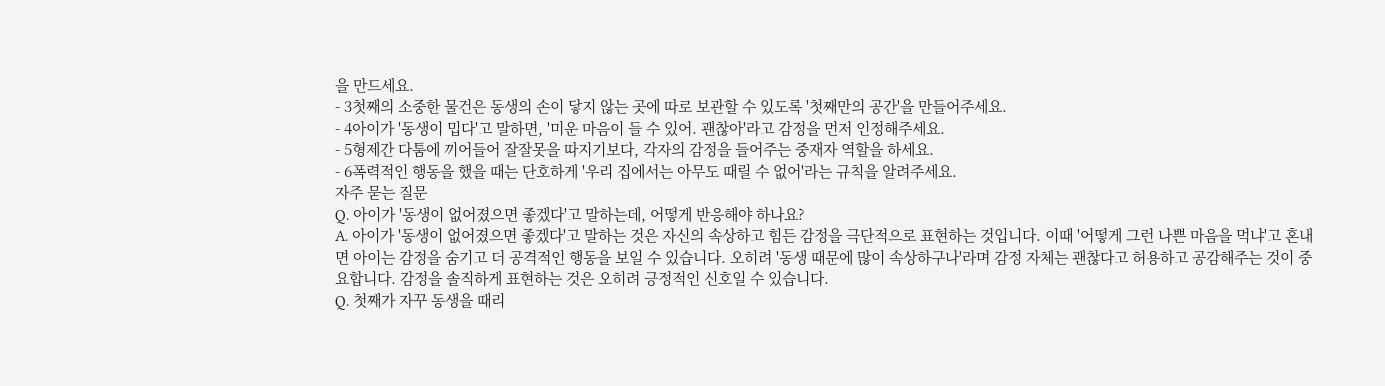을 만드세요.
- 3첫째의 소중한 물건은 동생의 손이 닿지 않는 곳에 따로 보관할 수 있도록 '첫째만의 공간'을 만들어주세요.
- 4아이가 '동생이 밉다'고 말하면, '미운 마음이 들 수 있어. 괜찮아'라고 감정을 먼저 인정해주세요.
- 5형제간 다툼에 끼어들어 잘잘못을 따지기보다, 각자의 감정을 들어주는 중재자 역할을 하세요.
- 6폭력적인 행동을 했을 때는 단호하게 '우리 집에서는 아무도 때릴 수 없어'라는 규칙을 알려주세요.
자주 묻는 질문
Q. 아이가 '동생이 없어졌으면 좋겠다'고 말하는데, 어떻게 반응해야 하나요?
A. 아이가 '동생이 없어졌으면 좋겠다'고 말하는 것은 자신의 속상하고 힘든 감정을 극단적으로 표현하는 것입니다. 이때 '어떻게 그런 나쁜 마음을 먹냐'고 혼내면 아이는 감정을 숨기고 더 공격적인 행동을 보일 수 있습니다. 오히려 '동생 때문에 많이 속상하구나'라며 감정 자체는 괜찮다고 허용하고 공감해주는 것이 중요합니다. 감정을 솔직하게 표현하는 것은 오히려 긍정적인 신호일 수 있습니다.
Q. 첫째가 자꾸 동생을 때리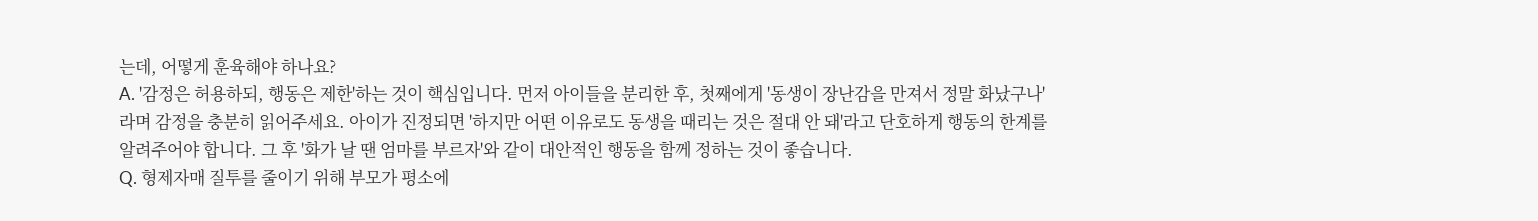는데, 어떻게 훈육해야 하나요?
A. '감정은 허용하되, 행동은 제한'하는 것이 핵심입니다. 먼저 아이들을 분리한 후, 첫째에게 '동생이 장난감을 만져서 정말 화났구나'라며 감정을 충분히 읽어주세요. 아이가 진정되면 '하지만 어떤 이유로도 동생을 때리는 것은 절대 안 돼'라고 단호하게 행동의 한계를 알려주어야 합니다. 그 후 '화가 날 땐 엄마를 부르자'와 같이 대안적인 행동을 함께 정하는 것이 좋습니다.
Q. 형제자매 질투를 줄이기 위해 부모가 평소에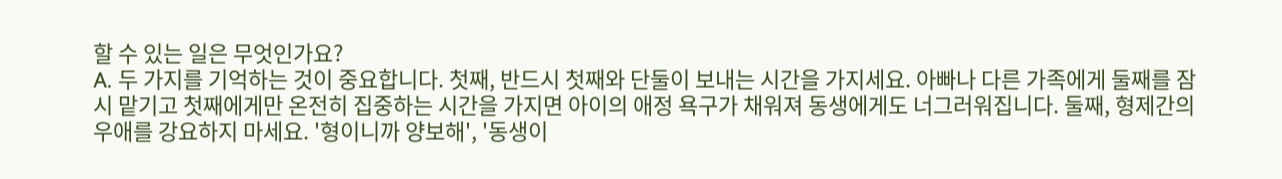할 수 있는 일은 무엇인가요?
A. 두 가지를 기억하는 것이 중요합니다. 첫째, 반드시 첫째와 단둘이 보내는 시간을 가지세요. 아빠나 다른 가족에게 둘째를 잠시 맡기고 첫째에게만 온전히 집중하는 시간을 가지면 아이의 애정 욕구가 채워져 동생에게도 너그러워집니다. 둘째, 형제간의 우애를 강요하지 마세요. '형이니까 양보해', '동생이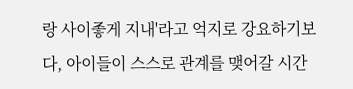랑 사이좋게 지내'라고 억지로 강요하기보다, 아이들이 스스로 관계를 맺어갈 시간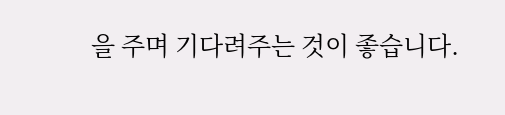을 주며 기다려주는 것이 좋습니다.